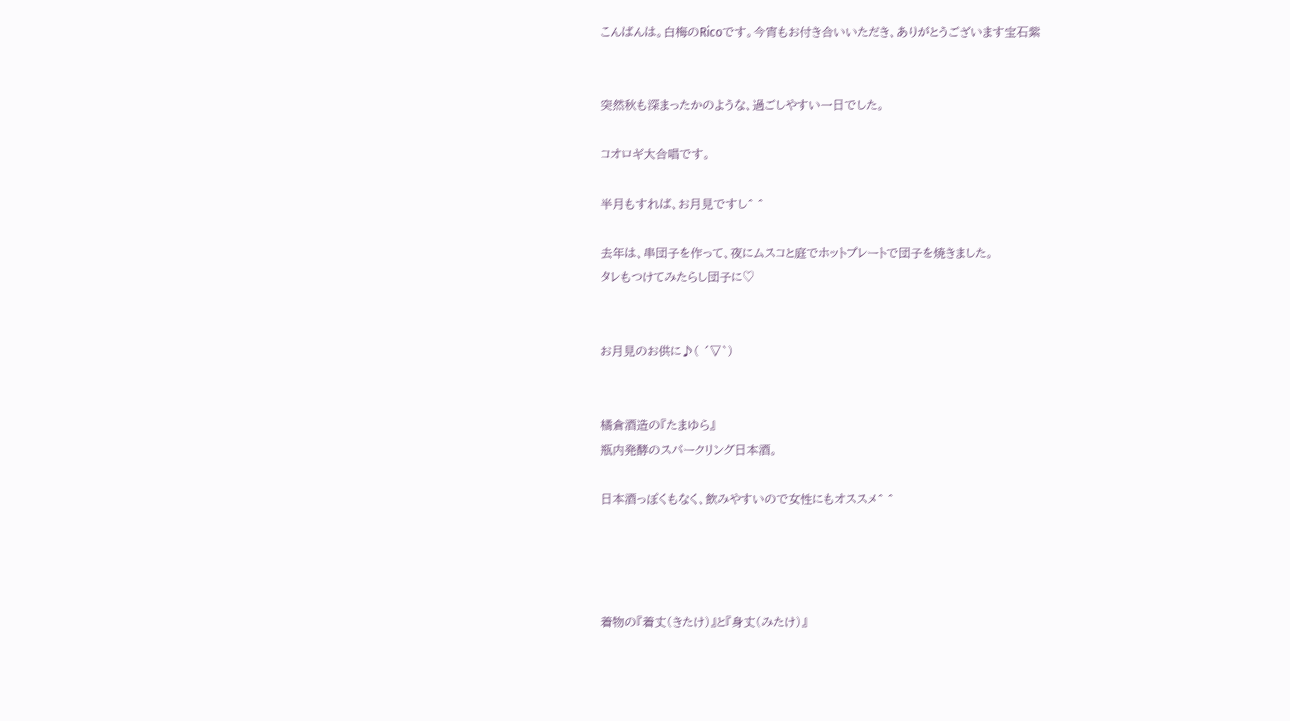こんばんは。白梅のRicoです。今宵もお付き合いいただき、ありがとうございます宝石紫


突然秋も深まったかのような、過ごしやすい一日でした。

コオロギ大合唱です。

半月もすれば、お月見ですし^ ^

去年は、串団子を作って、夜にムスコと庭でホットプレートで団子を焼きました。
タレもつけてみたらし団子に♡


お月見のお供に♪( ´▽`)


橘倉酒造の『たまゆら』
瓶内発酵のスパークリング日本酒。

日本酒っぽくもなく、飲みやすいので女性にもオススメ^ ^




着物の『着丈(きたけ)』と『身丈(みたけ)』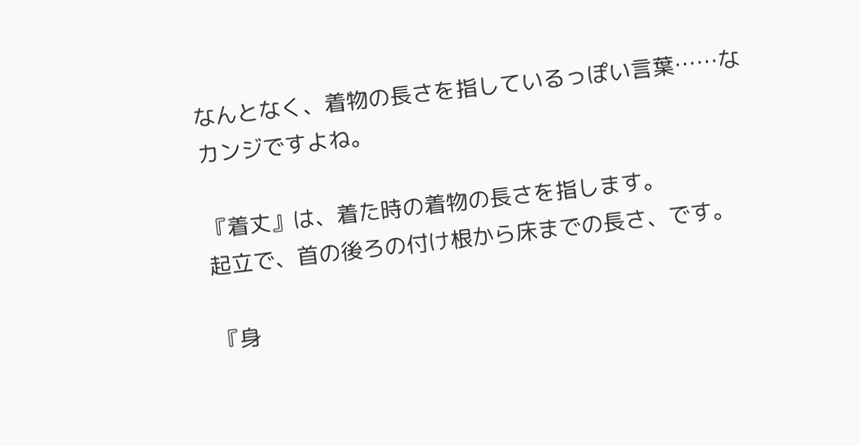なんとなく、着物の長さを指しているっぽい言葉……なカンジですよね。

『着丈』は、着た時の着物の長さを指します。
起立で、首の後ろの付け根から床までの長さ、です。

『身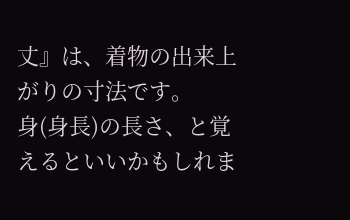丈』は、着物の出来上がりの寸法です。
身(身長)の長さ、と覚えるといいかもしれま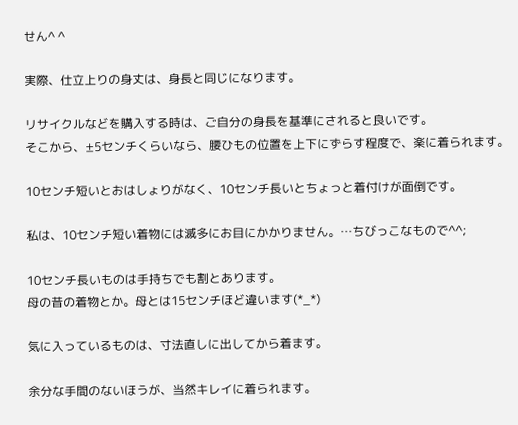せん^ ^

実際、仕立上りの身丈は、身長と同じになります。

リサイクルなどを購入する時は、ご自分の身長を基準にされると良いです。
そこから、±5センチくらいなら、腰ひもの位置を上下にずらす程度で、楽に着られます。

10センチ短いとおはしょりがなく、10センチ長いとちょっと着付けが面倒です。

私は、10センチ短い着物には滅多にお目にかかりません。…ちびっこなもので^^;

10センチ長いものは手持ちでも割とあります。
母の昔の着物とか。母とは15センチほど違います(*_*)

気に入っているものは、寸法直しに出してから着ます。

余分な手間のないほうが、当然キレイに着られます。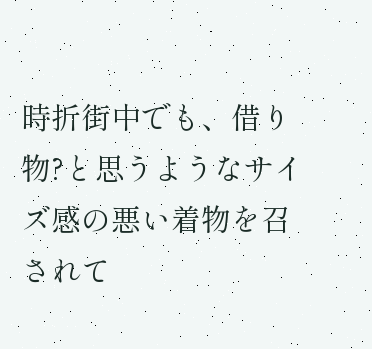時折街中でも、借り物?と思うようなサイズ感の悪い着物を召されて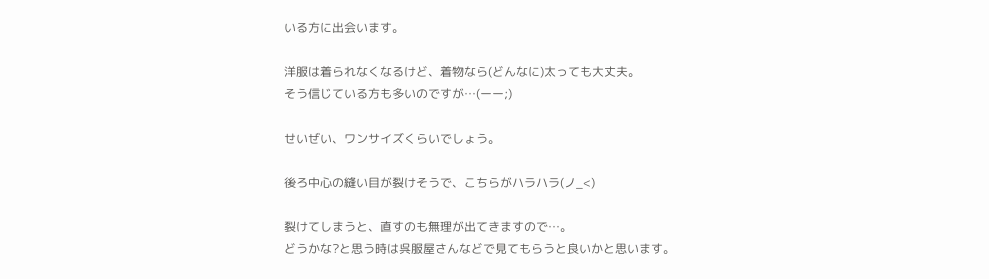いる方に出会います。

洋服は着られなくなるけど、着物なら(どんなに)太っても大丈夫。
そう信じている方も多いのですが…(ーー;)

せいぜい、ワンサイズくらいでしょう。

後ろ中心の縫い目が裂けそうで、こちらがハラハラ(ノ_<)

裂けてしまうと、直すのも無理が出てきますので…。
どうかな?と思う時は呉服屋さんなどで見てもらうと良いかと思います。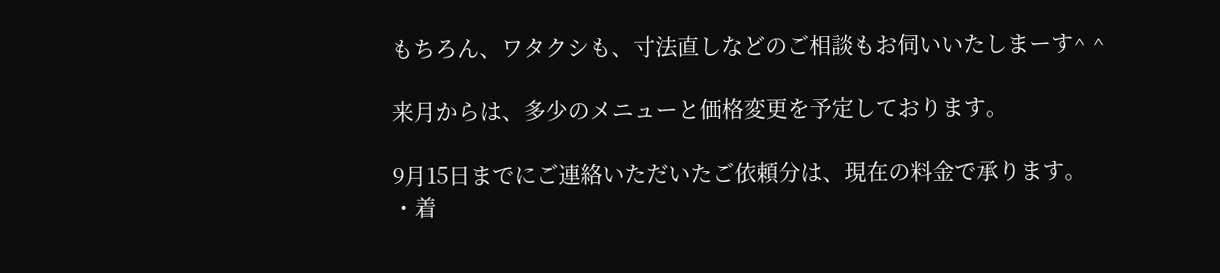もちろん、ワタクシも、寸法直しなどのご相談もお伺いいたしまーす^ ^

来月からは、多少のメニューと価格変更を予定しております。

9月15日までにご連絡いただいたご依頼分は、現在の料金で承ります。
・着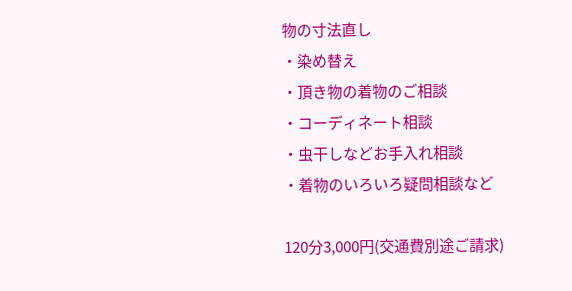物の寸法直し
・染め替え
・頂き物の着物のご相談
・コーディネート相談
・虫干しなどお手入れ相談
・着物のいろいろ疑問相談など

120分3,000円(交通費別途ご請求)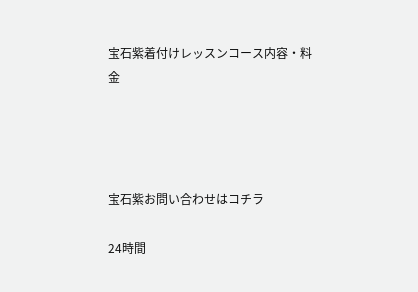宝石紫着付けレッスンコース内容・料金




宝石紫お問い合わせはコチラ

24時間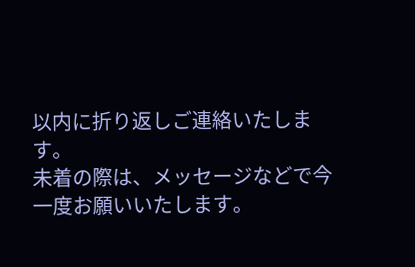以内に折り返しご連絡いたします。
未着の際は、メッセージなどで今一度お願いいたします。